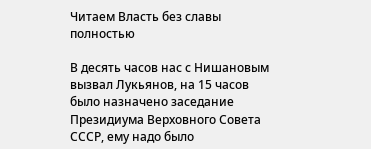Читаем Власть без славы полностью

В десять часов нас с Нишановым вызвал Лукьянов, на 15 часов было назначено заседание Президиума Верховного Совета СССР, ему надо было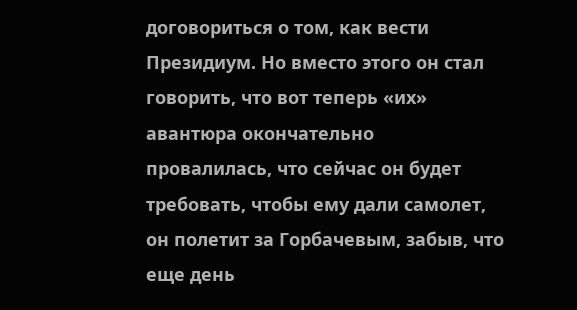договориться о том, как вести Президиум. Но вместо этого он стал говорить, что вот теперь «их» авантюра окончательно провалилась, что сейчас он будет требовать, чтобы ему дали самолет, он полетит за Горбачевым, забыв, что еще день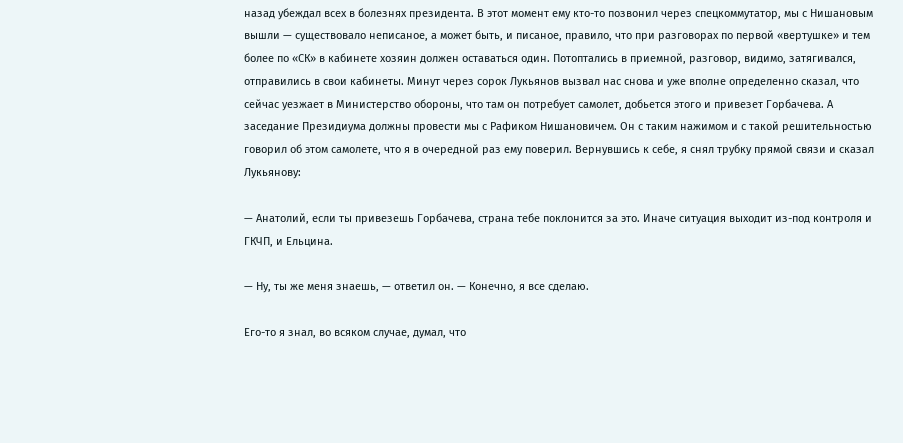назад убеждал всех в болезнях президента. В этот момент ему кто-то позвонил через спецкоммутатор, мы с Нишановым вышли — существовало неписаное, а может быть, и писаное, правило, что при разговорах по первой «вертушке» и тем более по «СК» в кабинете хозяин должен оставаться один. Потоптались в приемной, разговор, видимо, затягивался, отправились в свои кабинеты. Минут через сорок Лукьянов вызвал нас снова и уже вполне определенно сказал, что сейчас уезжает в Министерство обороны, что там он потребует самолет, добьется этого и привезет Горбачева. А заседание Президиума должны провести мы с Рафиком Нишановичем. Он с таким нажимом и с такой решительностью говорил об этом самолете, что я в очередной раз ему поверил. Вернувшись к себе, я снял трубку прямой связи и сказал Лукьянову:

— Анатолий, если ты привезешь Горбачева, страна тебе поклонится за это. Иначе ситуация выходит из-под контроля и ГКЧП, и Ельцина.

— Ну, ты же меня знаешь, — ответил он. — Конечно, я все сделаю.

Его-то я знал, во всяком случае, думал, что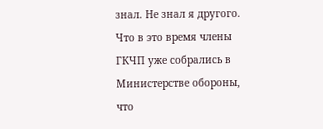знал. Не знал я другого. Что в это время члены ГКЧП уже собрались в Министерстве обороны, что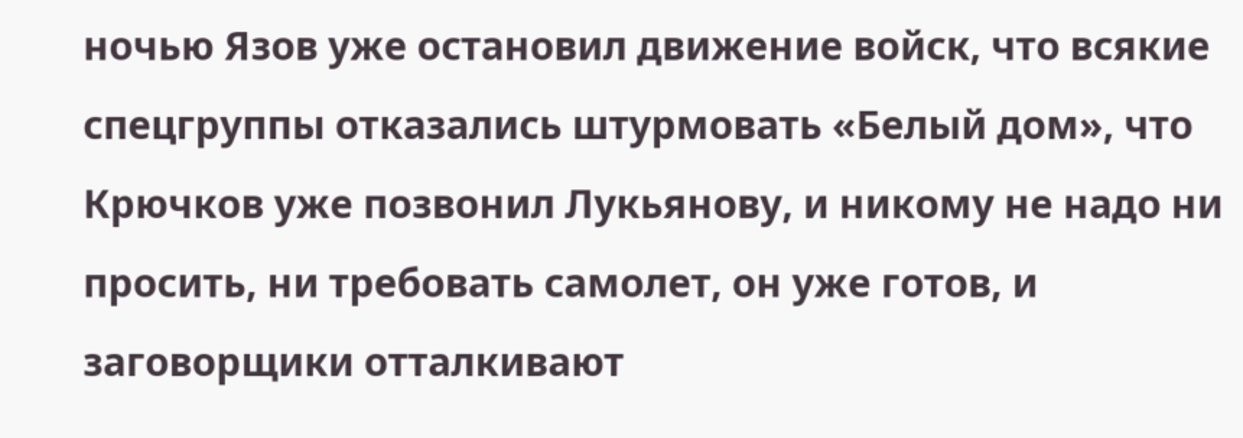ночью Язов уже остановил движение войск, что всякие спецгруппы отказались штурмовать «Белый дом», что Крючков уже позвонил Лукьянову, и никому не надо ни просить, ни требовать самолет, он уже готов, и заговорщики отталкивают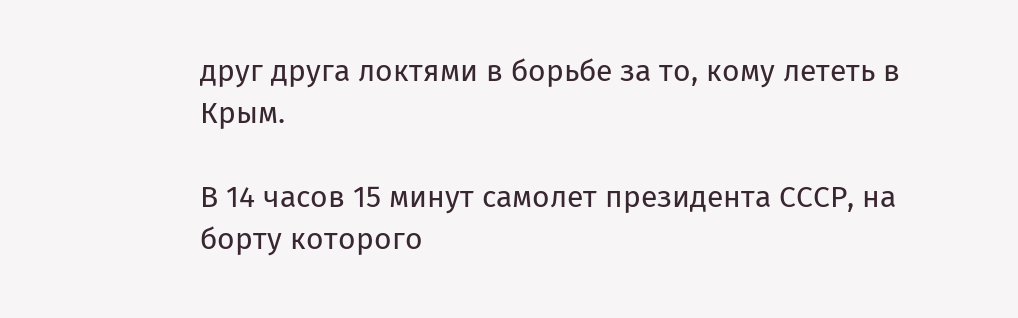друг друга локтями в борьбе за то, кому лететь в Крым.

В 14 часов 15 минут самолет президента СССР, на борту которого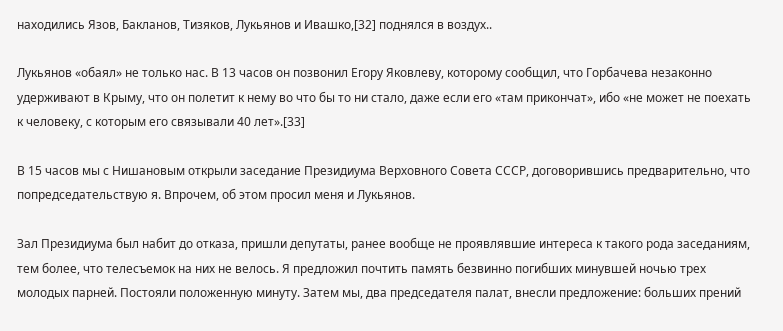находились Язов, Бакланов, Тизяков, Лукьянов и Ивашко,[32] поднялся в воздух..

Лукьянов «обаял» не только нас. В 13 часов он позвонил Егору Яковлеву, которому сообщил, что Горбачева незаконно удерживают в Крыму, что он полетит к нему во что бы то ни стало, даже если его «там прикончат», ибо «не может не поехать к человеку, с которым его связывали 40 лет».[33]

В 15 часов мы с Нишановым открыли заседание Президиума Верховного Совета СССР, договорившись предварительно, что попредседательствую я. Впрочем, об этом просил меня и Лукьянов.

Зал Президиума был набит до отказа, пришли депутаты, ранее вообще не проявлявшие интереса к такого рода заседаниям, тем более, что телесъемок на них не велось. Я предложил почтить память безвинно погибших минувшей ночью трех молодых парней. Постояли положенную минуту. Затем мы, два председателя палат, внесли предложение: больших прений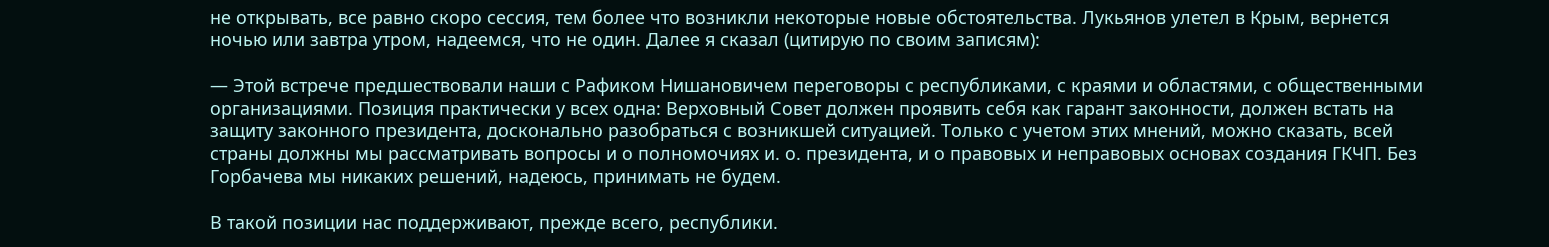не открывать, все равно скоро сессия, тем более что возникли некоторые новые обстоятельства. Лукьянов улетел в Крым, вернется ночью или завтра утром, надеемся, что не один. Далее я сказал (цитирую по своим записям):

— Этой встрече предшествовали наши с Рафиком Нишановичем переговоры с республиками, с краями и областями, с общественными организациями. Позиция практически у всех одна: Верховный Совет должен проявить себя как гарант законности, должен встать на защиту законного президента, досконально разобраться с возникшей ситуацией. Только с учетом этих мнений, можно сказать, всей страны должны мы рассматривать вопросы и о полномочиях и. о. президента, и о правовых и неправовых основах создания ГКЧП. Без Горбачева мы никаких решений, надеюсь, принимать не будем.

В такой позиции нас поддерживают, прежде всего, республики.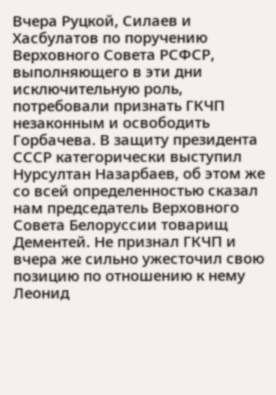Вчера Руцкой, Силаев и Хасбулатов по поручению Верховного Совета РСФСР, выполняющего в эти дни исключительную роль, потребовали признать ГКЧП незаконным и освободить Горбачева. В защиту президента СССР категорически выступил Нурсултан Назарбаев, об этом же со всей определенностью сказал нам председатель Верховного Совета Белоруссии товарищ Дементей. Не признал ГКЧП и вчера же сильно ужесточил свою позицию по отношению к нему Леонид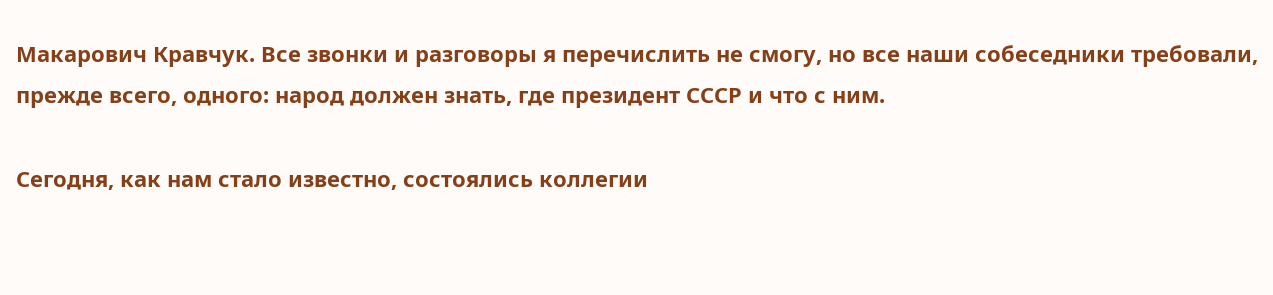Макарович Кравчук. Все звонки и разговоры я перечислить не смогу, но все наши собеседники требовали, прежде всего, одного: народ должен знать, где президент СССР и что с ним.

Сегодня, как нам стало известно, состоялись коллегии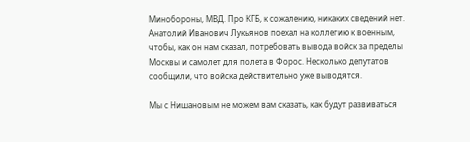Минобороны, МВД. Про КГБ, к сожалению, никаких сведений нет. Анатолий Иванович Лукьянов поехал на коллегию к военным, чтобы, как он нам сказал, потребовать вывода войск за пределы Москвы и самолет для полета в Форос. Несколько депутатов сообщили, что войска действительно уже выводятся.

Мы с Нишановым не можем вам сказать, как будут развиваться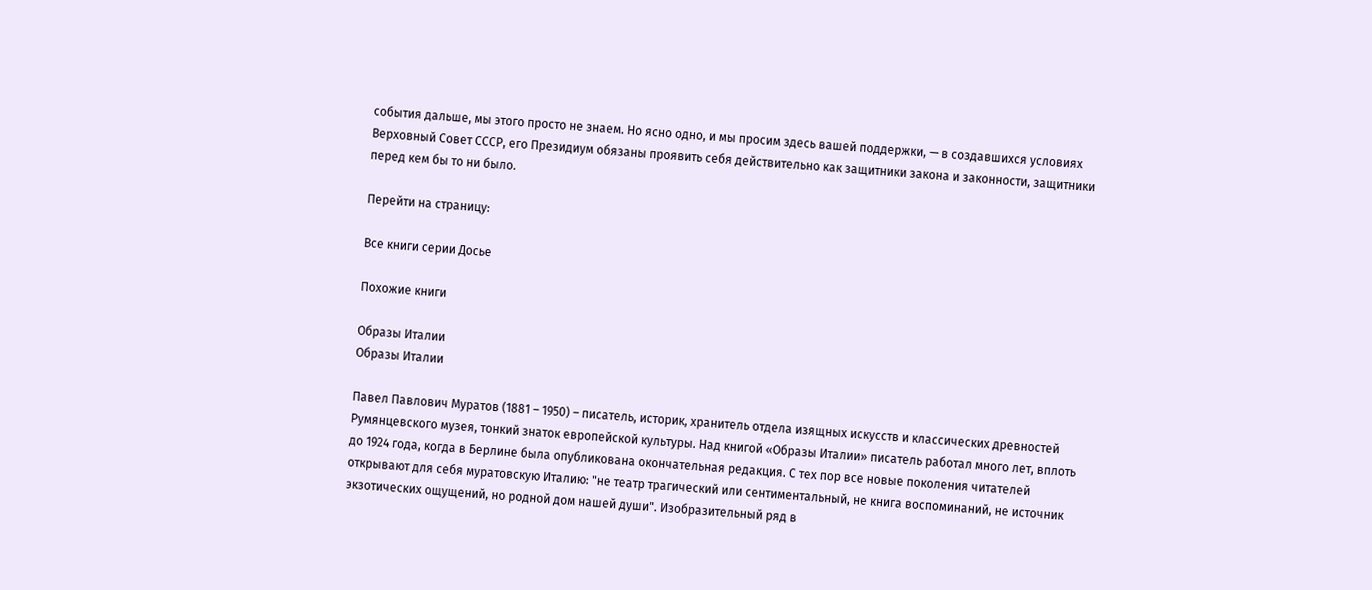события дальше, мы этого просто не знаем. Но ясно одно, и мы просим здесь вашей поддержки, — в создавшихся условиях Верховный Совет СССР, его Президиум обязаны проявить себя действительно как защитники закона и законности, защитники перед кем бы то ни было.

Перейти на страницу:

Все книги серии Досье

Похожие книги

Образы Италии
Образы Италии

Павел Павлович Муратов (1881 – 1950) – писатель, историк, хранитель отдела изящных искусств и классических древностей Румянцевского музея, тонкий знаток европейской культуры. Над книгой «Образы Италии» писатель работал много лет, вплоть до 1924 года, когда в Берлине была опубликована окончательная редакция. С тех пор все новые поколения читателей открывают для себя муратовскую Италию: "не театр трагический или сентиментальный, не книга воспоминаний, не источник экзотических ощущений, но родной дом нашей души". Изобразительный ряд в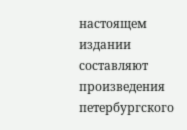настоящем издании составляют произведения петербургского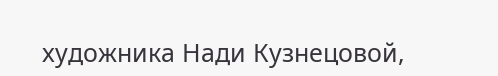художника Нади Кузнецовой,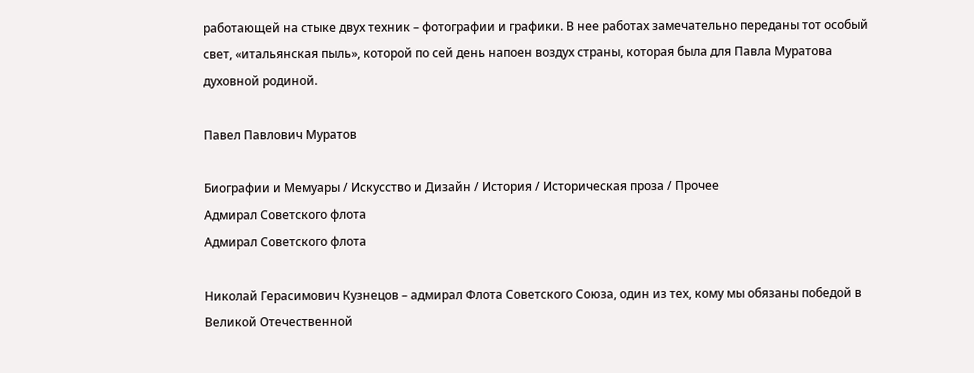работающей на стыке двух техник – фотографии и графики. В нее работах замечательно переданы тот особый свет, «итальянская пыль», которой по сей день напоен воздух страны, которая была для Павла Муратова духовной родиной.

Павел Павлович Муратов

Биографии и Мемуары / Искусство и Дизайн / История / Историческая проза / Прочее
Адмирал Советского флота
Адмирал Советского флота

Николай Герасимович Кузнецов – адмирал Флота Советского Союза, один из тех, кому мы обязаны победой в Великой Отечественной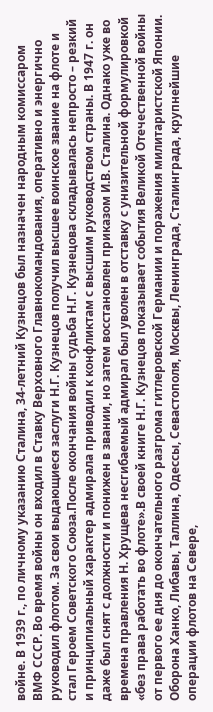войне. В 1939 г., по личному указанию Сталина, 34-летний Кузнецов был назначен народным комиссаром ВМФ СССР. Во время войны он входил в Ставку Верховного Главнокомандования, оперативно и энергично руководил флотом. За свои выдающиеся заслуги Н.Г. Кузнецов получил высшее воинское звание на флоте и стал Героем Советского Союза.После окончания войны судьба Н.Г. Кузнецова складывалась непросто – резкий и принципиальный характер адмирала приводил к конфликтам с высшим руководством страны. В 1947 г. он даже был снят с должности и понижен в звании, но затем восстановлен приказом И.В. Сталина. Однако уже во времена правления Н. Хрущева несгибаемый адмирал был уволен в отставку с унизительной формулировкой «без права работать во флоте».В своей книге Н.Г. Кузнецов показывает события Великой Отечественной войны от первого ее дня до окончательного разгрома гитлеровской Германии и поражения милитаристской Японии. Оборона Ханко, Либавы, Таллина, Одессы, Севастополя, Москвы, Ленинграда, Сталинграда, крупнейшие операции флотов на Севере,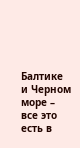Балтике и Черном море – все это есть в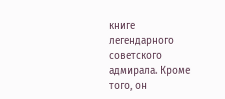книге легендарного советского адмирала. Кроме того, он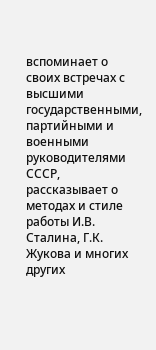вспоминает о своих встречах с высшими государственными, партийными и военными руководителями СССР, рассказывает о методах и стиле работы И.В. Сталина, Г.К. Жукова и многих других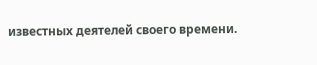известных деятелей своего времени.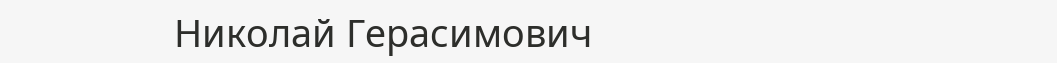Николай Герасимович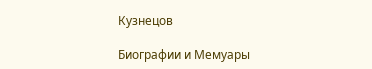Кузнецов

Биографии и Мемуары